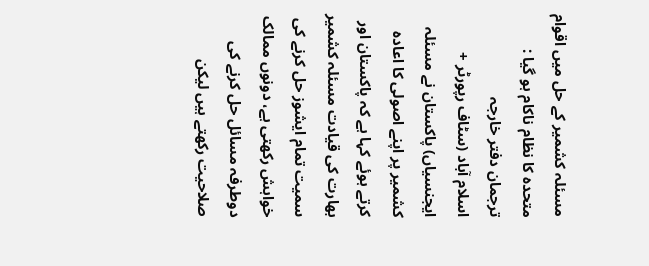مسئلہ کشمیر کے حل میں اقوام متحدہ کا نظام ناکام ہو گیا : ترجمان دفتر خارجہ
اسلام آباد (سٹاف رپورٹر + ایجنسیاں) پاکستان نے مسئلہ کشمیر پر اپنے اصولی کا اعادہ کرتے ہوئے کہا ہے کہ پاکستان اور بھارت کی قیادت مسئلہ کشمیر سمیت تمام ایشوز حل کرنے کی خواہش رکھتی ہے، دونوں ممالک دوطرفہ مسائل حل کرنے کی صلاحیت رکھتے ہیں لیکن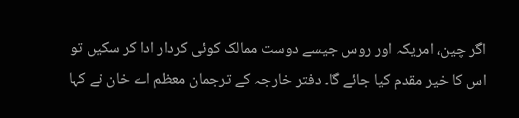اگر چین، امریکہ اور روس جیسے دوست ممالک کوئی کردار ادا کر سکیں تو اس کا خیر مقدم کیا جائے گا۔ دفتر خارجہ کے ترجمان معظم اے خان نے کہا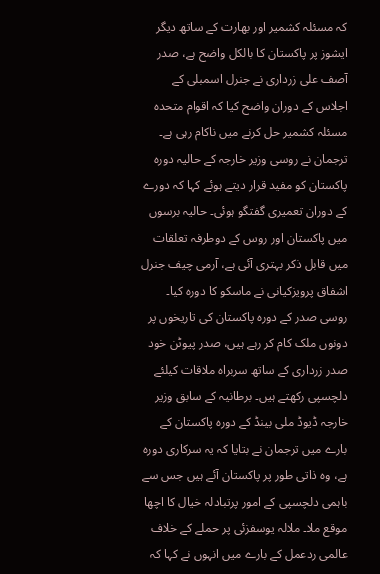کہ مسئلہ کشمیر اور بھارت کے ساتھ دیگر ایشوز پر پاکستان کا بالکل واضح ہے، صدر آصف علی زرداری نے جنرل اسمبلی کے اجلاس کے دوران واضح کیا کہ اقوام متحدہ مسئلہ کشمیر حل کرنے میں ناکام رہی ہے۔ ترجمان نے روسی وزیر خارجہ کے حالیہ دورہ پاکستان کو مفید قرار دیتے ہوئے کہا کہ دورے کے دوران تعمیری گفتگو ہوئی۔ حالیہ برسوں میں پاکستان اور روس کے دوطرفہ تعلقات میں قابل ذکر بہتری آئی ہے، آرمی چیف جنرل اشفاق پرویزکیانی نے ماسکو کا دورہ کیا۔ روسی صدر کے دورہ پاکستان کی تاریخوں پر دونوں ملک کام کر رہے ہیں، صدر پیوٹن خود صدر زرداری کے ساتھ سربراہ ملاقات کیلئے دلچسپی رکھتے ہیں۔ برطانیہ کے سابق وزیر خارجہ ڈیوڈ ملی بینڈ کے دورہ پاکستان کے بارے میں ترجمان نے بتایا کہ یہ سرکاری دورہ ہے، وہ ذاتی طور پر پاکستان آئے ہیں جس سے باہمی دلچسپی کے امور پرتبادلہ خیال کا اچھا موقع ملا۔ ملالہ یوسفزئی پر حملے کے خلاف عالمی ردعمل کے بارے میں انہوں نے کہا کہ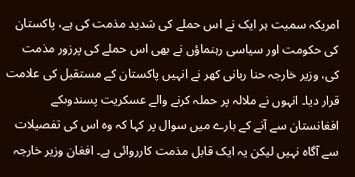امریکہ سمیت ہر ایک نے اس حملے کی شدید مذمت کی ہے، پاکستان کی حکومت اور سیاسی رہنماؤں نے بھی اس حملے کی پرزور مذمت کی، وزیر خارجہ حنا ربانی کھر نے انہیں پاکستان کے مستقبل کی علامت قرار دیا۔ انہوں نے ملالہ پر حملہ کرنے والے عسکریت پسندوںکے افغانستان سے آنے کے بارے میں سوال پر کہا کہ وہ اس کی تفصیلات سے آگاہ نہیں لیکن یہ ایک قابل مذمت کارروائی ہے۔ افغان وزیر خارجہ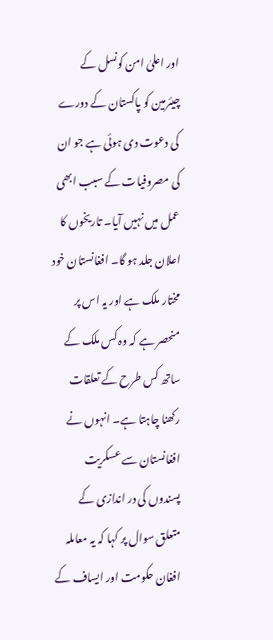اور اعلیٰ امن کونسل کے چیئرمین کو پاکستان کے دورے کی دعوت دی ہوئی ہے جو ان کی مصروفیات کے سبب ابھی عمل میں نہیں آیا۔ تاریخوں کا اعلان جلد ہو گا۔ افغانستان خود مختار ملک ہے اور یہ اس پر منحصر ہے کہ وہ کس ملک کے ساتھ کس طرح کے تعلقات رکھنا چاہتا ہے۔ انہوں نے افغانستان سے عسکریت پسندوں کی در اندازی کے متعلق سوال پر کہا کہ یہ معاملہ افغان حکومت اور ایساف کے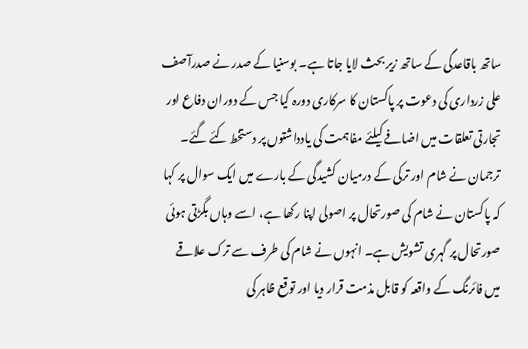ساتھ باقاعدگی کے ساتھ زیر بحث لایا جاتا ہے۔ بوسنیا کے صدر نے صدرآصف علی زرداری کی دعوت پر پاکستان کا سرکاری دورہ کیا جس کے دوران دفاع اور تجارتی تعلقات میں اضافے کیلئے مفاہمت کی یادداشتوں پر دستخط کئے گئے۔ ترجمان نے شام اور ترکی کے درمیان کشیدگی کے بارے میں ایک سوال پر کہا کہ پاکستان نے شام کی صورتحال پر اصولی اپنا رکھا ہے، اسے وہاں بگڑتی ہوئی صورتحال پر گہری تشویش ہے۔ انہوں نے شام کی طرف سے ترک علاقے میں فائرنگ کے واقعہ کو قابل مذمت قرار دیا اور توقع ظاہر کی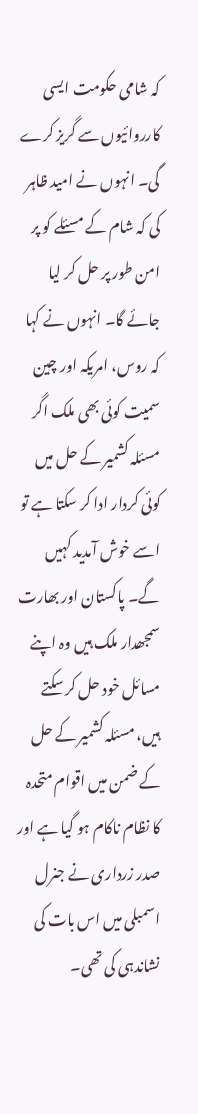کہ شامی حکومت ایسی کارروائیوں سے گریز کرے گی۔ انہوں نے امید ظاہر کی کہ شام کے مسئلے کو پر امن طور پر حل کر لیا جائے گا۔ انہوں نے کہا کہ روس، امریکہ اور چین سمیت کوئی بھی ملک اگر مسئلہ کشمیر کے حل میں کوئی کردار ادا کر سکتا ہے تو اسے خوش آمدید کہیں گے۔ پاکستان اور بھارت سمجھدار ملک ہیں وہ اپنے مسائل خود حل کر سکتے ہیں، مسئلہ کشمیر کے حل کے ضمن میں اقوام متحدہ کا نظام ناکام ہو گیا ہے اور صدر زرداری نے جنرل اسمبلی میں اس بات کی نشاندہی کی تھی۔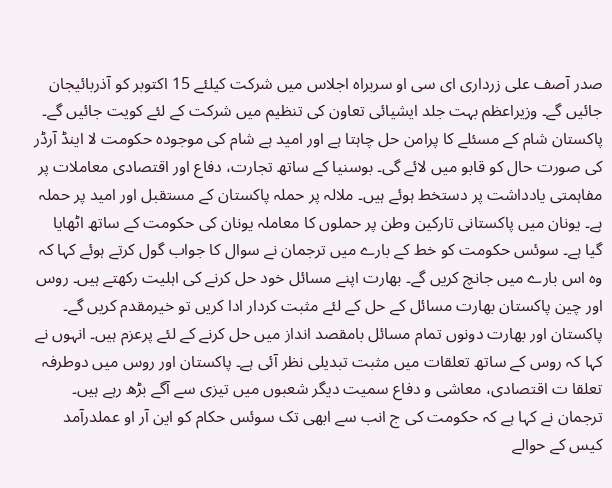صدر آصف علی زرداری ای سی او سربراہ اجلاس میں شرکت کیلئے 15 اکتوبر کو آذربائیجان جائیں گے۔ وزیراعظم بہت جلد ایشیائی تعاون کی تنظیم میں شرکت کے لئے کویت جائیں گے۔ پاکستان شام کے مسئلے کا پرامن حل چاہتا ہے اور امید ہے شام کی موجودہ حکومت لا اینڈ آرڈر کی صورت حال کو قابو میں لائے گی۔ بوسنیا کے ساتھ تجارت، دفاع اور اقتصادی معاملات پر مفاہمتی یادداشت پر دستخط ہوئے ہیں۔ ملالہ پر حملہ پاکستان کے مستقبل اور امید پر حملہ ہے۔ یونان میں پاکستانی تارکین وطن پر حملوں کا معاملہ یونان کی حکومت کے ساتھ اٹھایا گیا ہے۔ سوئس حکومت کو خط کے بارے میں ترجمان نے سوال کا جواب گول کرتے ہوئے کہا کہ وہ اس بارے میں جانچ کریں گے۔ بھارت اپنے مسائل خود حل کرنے کی اہلیت رکھتے ہیں۔ روس اور چین پاکستان بھارت مسائل کے حل کے لئے مثبت کردار ادا کریں تو خیرمقدم کریں گے۔ پاکستان اور بھارت دونوں تمام مسائل بامقصد انداز میں حل کرنے کے لئے پرعزم ہیں۔ انہوں نے کہا کہ روس کے ساتھ تعلقات میں مثبت تبدیلی نظر آئی ہے۔ پاکستان اور روس میں دوطرفہ تعلقا ت اقتصادی، معاشی و دفاع سمیت دیگر شعبوں میں تیزی سے آگے بڑھ رہے ہیں۔ ترجمان نے کہا ہے کہ حکومت کی ج انب سے ابھی تک سوئس حکام کو این آر او عملدرآمد کیس کے حوالے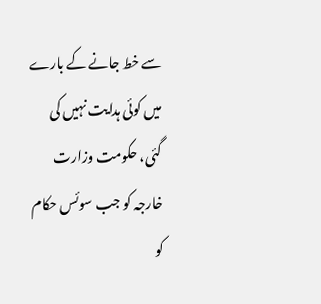سے خط جانے کے بارے میں کوئی ہدایت نہیں کی گئی، حکومت وزارت خارجہ کو جب سوئس حکام کو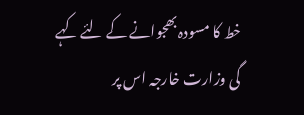خط کا مسودہ بھجوانے کے لئے کہے گی وزارت خارجہ اس پر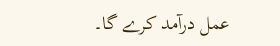عمل درآمد کرے گا۔